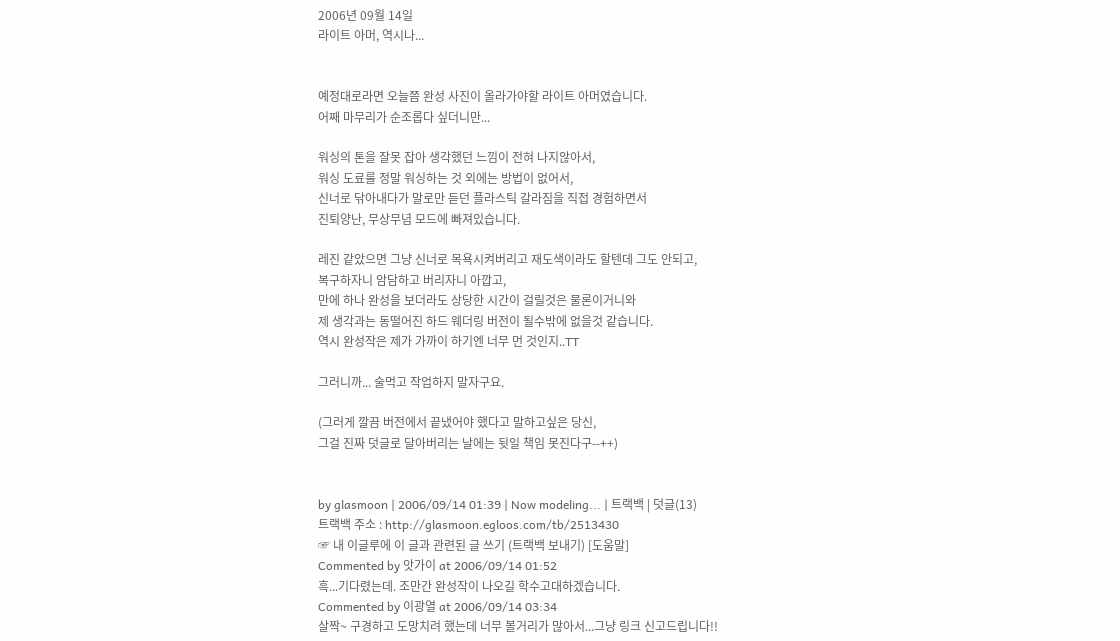2006년 09월 14일
라이트 아머, 역시나...


예정대로라면 오늘쯤 완성 사진이 올라가야할 라이트 아머였습니다.
어째 마무리가 순조롭다 싶더니만...

워싱의 톤을 잘못 잡아 생각했던 느낌이 전혀 나지않아서,
워싱 도료를 정말 워싱하는 것 외에는 방법이 없어서,
신너로 닦아내다가 말로만 듣던 플라스틱 갈라짐을 직접 경험하면서
진퇴양난, 무상무념 모드에 빠져있습니다.

레진 같았으면 그냥 신너로 목욕시켜버리고 재도색이라도 할텐데 그도 안되고,
복구하자니 암담하고 버리자니 아깝고,
만에 하나 완성을 보더라도 상당한 시간이 걸릴것은 물론이거니와
제 생각과는 동떨어진 하드 웨더링 버전이 될수밖에 없을것 같습니다.
역시 완성작은 제가 가까이 하기엔 너무 먼 것인지..TT

그러니까... 술먹고 작업하지 말자구요.

(그러게 깔끔 버전에서 끝냈어야 했다고 말하고싶은 당신,
그걸 진짜 덧글로 달아버리는 날에는 뒷일 책임 못진다구--++)


by glasmoon | 2006/09/14 01:39 | Now modeling... | 트랙백 | 덧글(13)
트랙백 주소 : http://glasmoon.egloos.com/tb/2513430
☞ 내 이글루에 이 글과 관련된 글 쓰기 (트랙백 보내기) [도움말]
Commented by 앗가이 at 2006/09/14 01:52
흑...기다렸는데. 조만간 완성작이 나오길 학수고대하겠습니다.
Commented by 이광열 at 2006/09/14 03:34
살짝~ 구경하고 도망치려 했는데 너무 볼거리가 많아서...그냥 링크 신고드립니다!!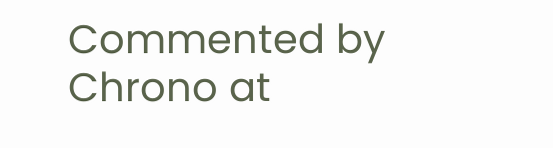Commented by Chrono at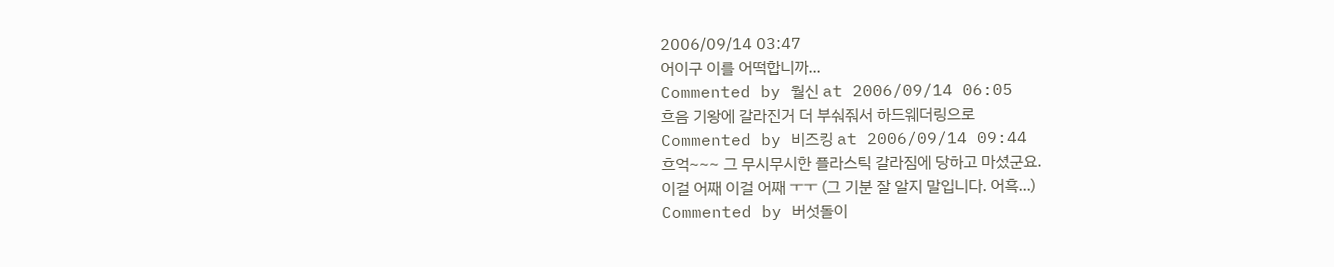2006/09/14 03:47
어이구 이를 어떡합니까...
Commented by 월신 at 2006/09/14 06:05
흐음 기왕에 갈라진거 더 부숴줘서 하드웨더링으로
Commented by 비즈킹 at 2006/09/14 09:44
흐억~~~ 그 무시무시한 플라스틱 갈라짐에 당하고 마셨군요.
이걸 어째 이걸 어째 ㅜㅜ (그 기분 잘 알지 말입니다. 어흑...)
Commented by 버섯돌이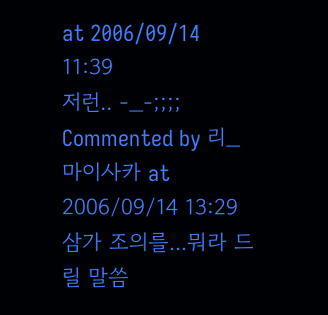at 2006/09/14 11:39
저런.. -_-;;;;
Commented by 리_마이사카 at 2006/09/14 13:29
삼가 조의를...뭐라 드릴 말씀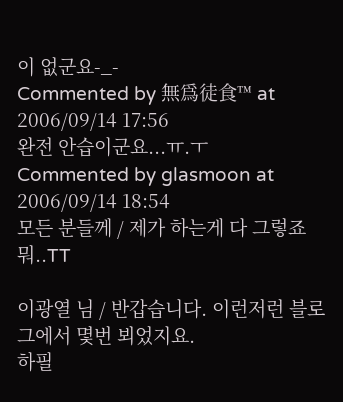이 없군요-_-
Commented by 無爲徒食™ at 2006/09/14 17:56
완전 안습이군요...ㅠ.ㅜ
Commented by glasmoon at 2006/09/14 18:54
모든 분들께 / 제가 하는게 다 그렇죠 뭐..TT

이광열 님 / 반갑습니다. 이런저런 블로그에서 몇번 뵈었지요.
하필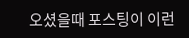오셨을때 포스팅이 이런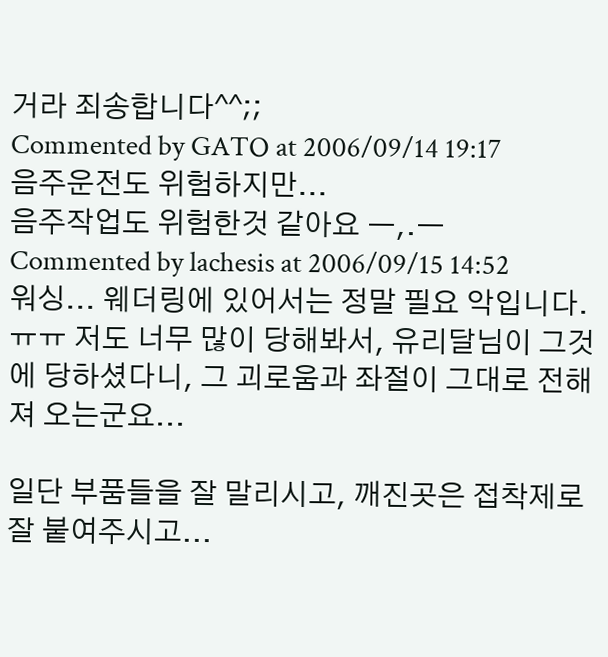거라 죄송합니다^^;;
Commented by GATO at 2006/09/14 19:17
음주운전도 위험하지만...
음주작업도 위험한것 같아요 ㅡ,.ㅡ
Commented by lachesis at 2006/09/15 14:52
워싱... 웨더링에 있어서는 정말 필요 악입니다. ㅠㅠ 저도 너무 많이 당해봐서, 유리달님이 그것에 당하셨다니, 그 괴로움과 좌절이 그대로 전해져 오는군요...

일단 부품들을 잘 말리시고, 깨진곳은 접착제로 잘 붙여주시고...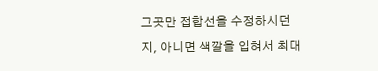그곳만 접합선을 수정하시던지, 아니면 색깔을 입혀서 최대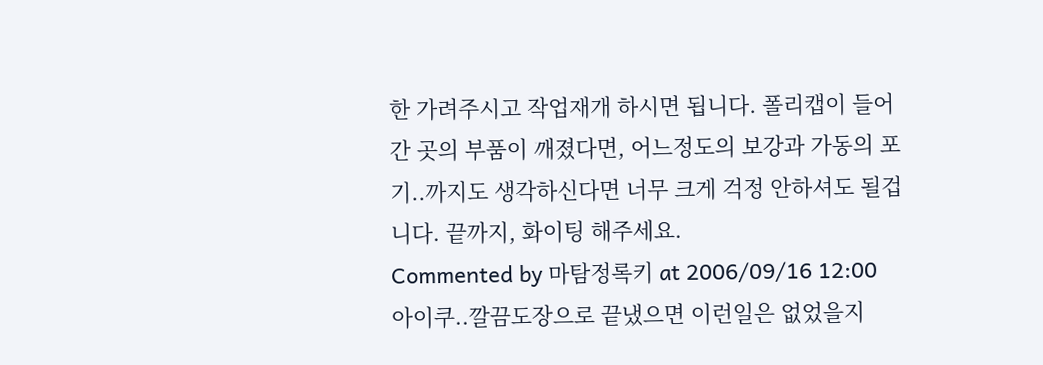한 가려주시고 작업재개 하시면 됩니다. 폴리캡이 들어간 곳의 부품이 깨졌다면, 어느정도의 보강과 가동의 포기..까지도 생각하신다면 너무 크게 걱정 안하셔도 될겁니다. 끝까지, 화이팅 해주세요.
Commented by 마탐정록키 at 2006/09/16 12:00
아이쿠..깔끔도장으로 끝냈으면 이런일은 없었을지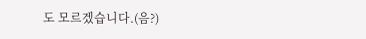도 모르겠습니다.(음?)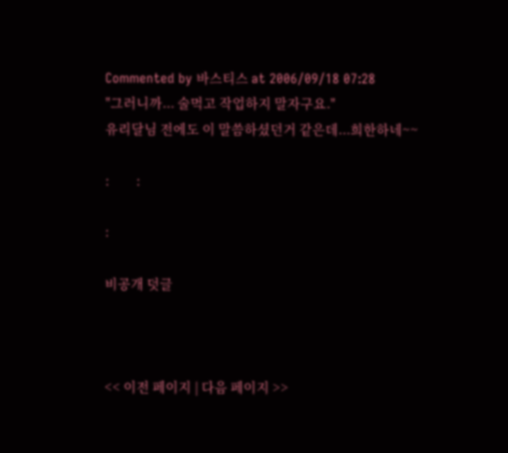Commented by 바스티스 at 2006/09/18 07:28
"그러니까... 술먹고 작업하지 말자구요."
유리달님 전에도 이 말씀하셨던거 같은데...희한하네~~

:         :

:

비공개 덧글



<< 이전 페이지 | 다음 페이지 >>